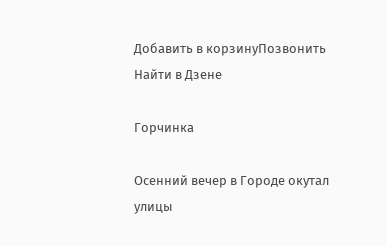Добавить в корзинуПозвонить
Найти в Дзене

Горчинка

Осенний вечер в Городе окутал улицы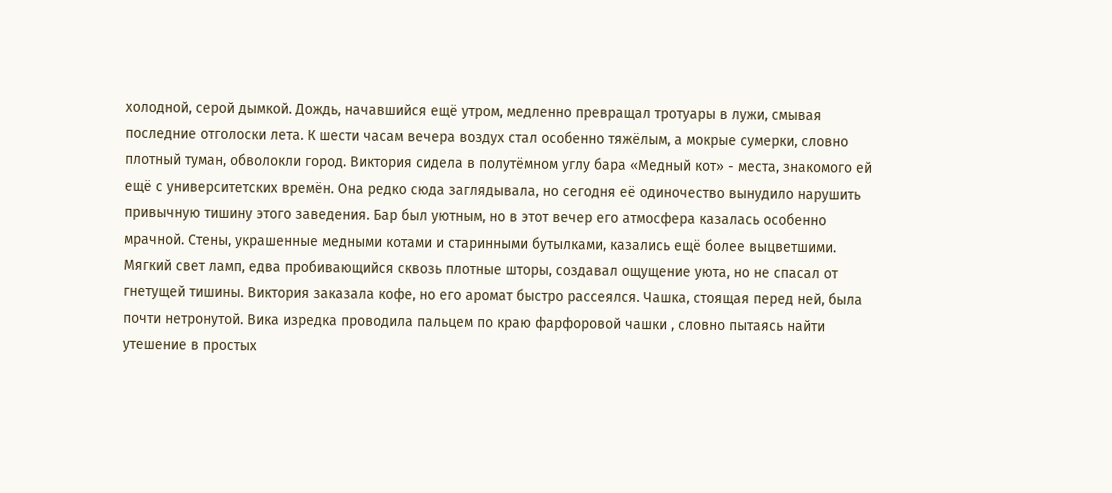холодной, серой дымкой. Дождь, начавшийся ещё утром, медленно превращал тротуары в лужи, смывая последние отголоски лета. К шести часам вечера воздух стал особенно тяжёлым, а мокрые сумерки, словно плотный туман, обволокли город. Виктория сидела в полутёмном углу бара «Медный кот» - места, знакомого ей ещё с университетских времён. Она редко сюда заглядывала, но сегодня её одиночество вынудило нарушить привычную тишину этого заведения. Бар был уютным, но в этот вечер его атмосфера казалась особенно мрачной. Стены, украшенные медными котами и старинными бутылками, казались ещё более выцветшими. Мягкий свет ламп, едва пробивающийся сквозь плотные шторы, создавал ощущение уюта, но не спасал от гнетущей тишины. Виктория заказала кофе, но его аромат быстро рассеялся. Чашка, стоящая перед ней, была почти нетронутой. Вика изредка проводила пальцем по краю фарфоровой чашки , словно пытаясь найти утешение в простых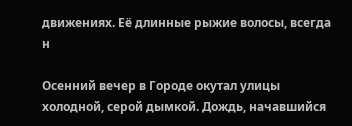движениях. Её длинные рыжие волосы, всегда н

Осенний вечер в Городе окутал улицы холодной, серой дымкой. Дождь, начавшийся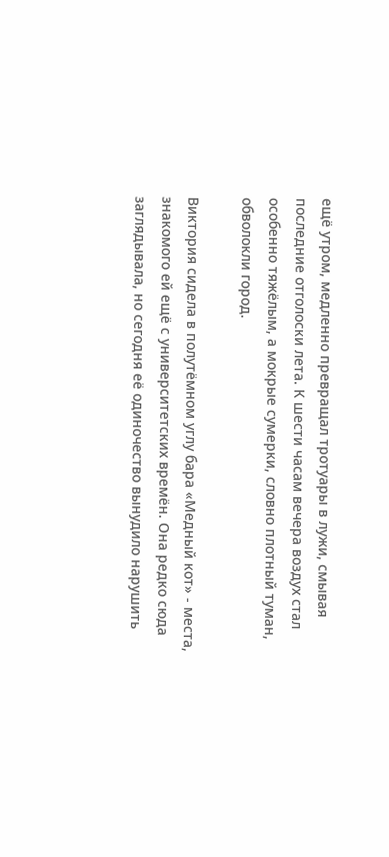ещё утром, медленно превращал тротуары в лужи, смывая последние отголоски лета. К шести часам вечера воздух стал особенно тяжёлым, а мокрые сумерки, словно плотный туман, обволокли город.

Виктория сидела в полутёмном углу бара «Медный кот» - места, знакомого ей ещё с университетских времён. Она редко сюда заглядывала, но сегодня её одиночество вынудило нарушить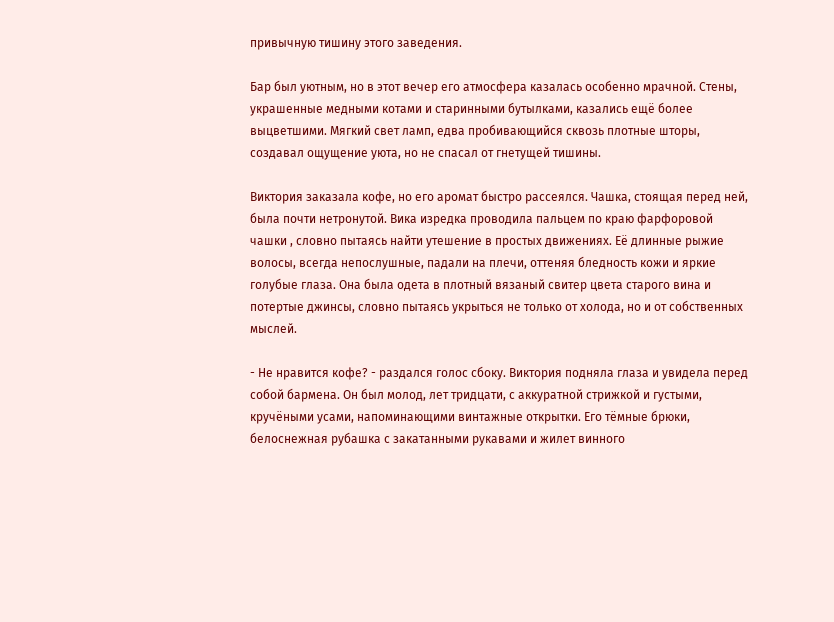привычную тишину этого заведения.

Бар был уютным, но в этот вечер его атмосфера казалась особенно мрачной. Стены, украшенные медными котами и старинными бутылками, казались ещё более выцветшими. Мягкий свет ламп, едва пробивающийся сквозь плотные шторы, создавал ощущение уюта, но не спасал от гнетущей тишины.

Виктория заказала кофе, но его аромат быстро рассеялся. Чашка, стоящая перед ней, была почти нетронутой. Вика изредка проводила пальцем по краю фарфоровой чашки , словно пытаясь найти утешение в простых движениях. Её длинные рыжие волосы, всегда непослушные, падали на плечи, оттеняя бледность кожи и яркие голубые глаза. Она была одета в плотный вязаный свитер цвета старого вина и потертые джинсы, словно пытаясь укрыться не только от холода, но и от собственных мыслей.

- Не нравится кофе? - раздался голос сбоку. Виктория подняла глаза и увидела перед собой бармена. Он был молод, лет тридцати, с аккуратной стрижкой и густыми, кручёными усами, напоминающими винтажные открытки. Его тёмные брюки, белоснежная рубашка с закатанными рукавами и жилет винного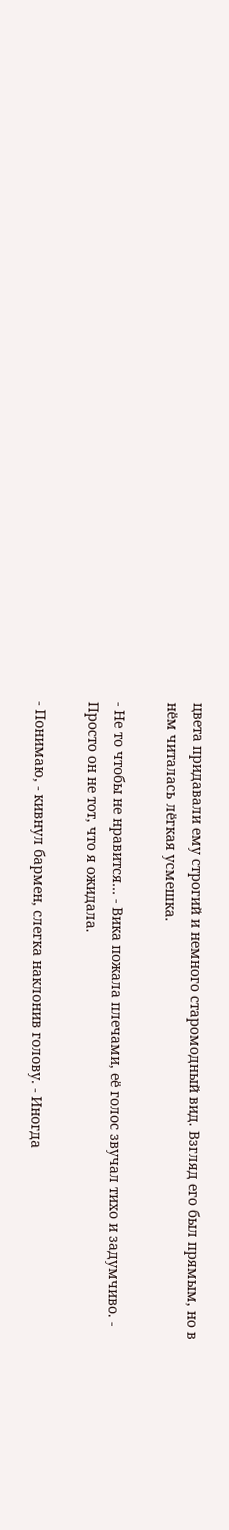цвета придавали ему строгий и немного старомодный вид. Взгляд его был прямым, но в нём читалась лёгкая усмешка.

- Не то чтобы не нравится… - Вика пожала плечами, её голос звучал тихо и задумчиво. - Просто он не тот, что я ожидала.

- Понимаю, - кивнул бармен, слегка наклонив голову. - Иногда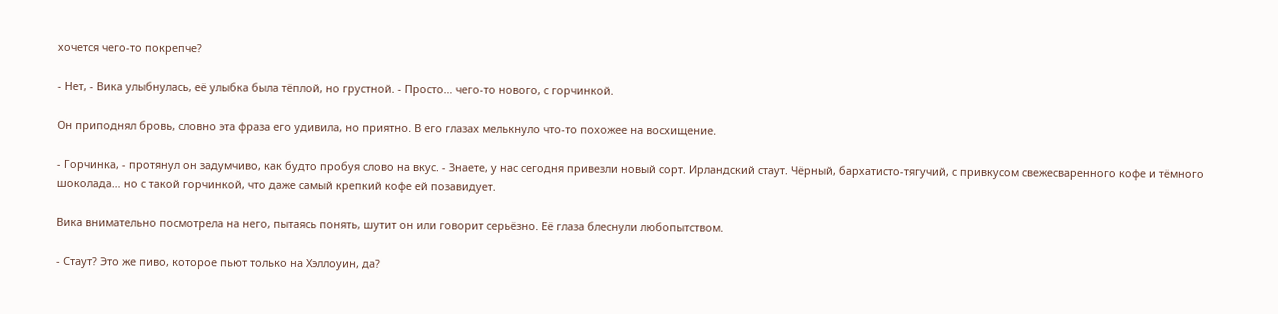хочется чего-то покрепче?

- Нет, - Вика улыбнулась, её улыбка была тёплой, но грустной. - Просто… чего-то нового, с горчинкой.

Он приподнял бровь, словно эта фраза его удивила, но приятно. В его глазах мелькнуло что-то похожее на восхищение.

- Горчинка, - протянул он задумчиво, как будто пробуя слово на вкус. - Знаете, у нас сегодня привезли новый сорт. Ирландский стаут. Чёрный, бархатисто-тягучий, с привкусом свежесваренного кофе и тёмного шоколада… но с такой горчинкой, что даже самый крепкий кофе ей позавидует.

Вика внимательно посмотрела на него, пытаясь понять, шутит он или говорит серьёзно. Её глаза блеснули любопытством.

- Стаут? Это же пиво, которое пьют только на Хэллоуин, да?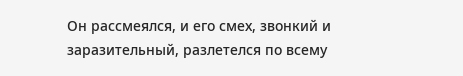Он рассмеялся, и его смех, звонкий и заразительный, разлетелся по всему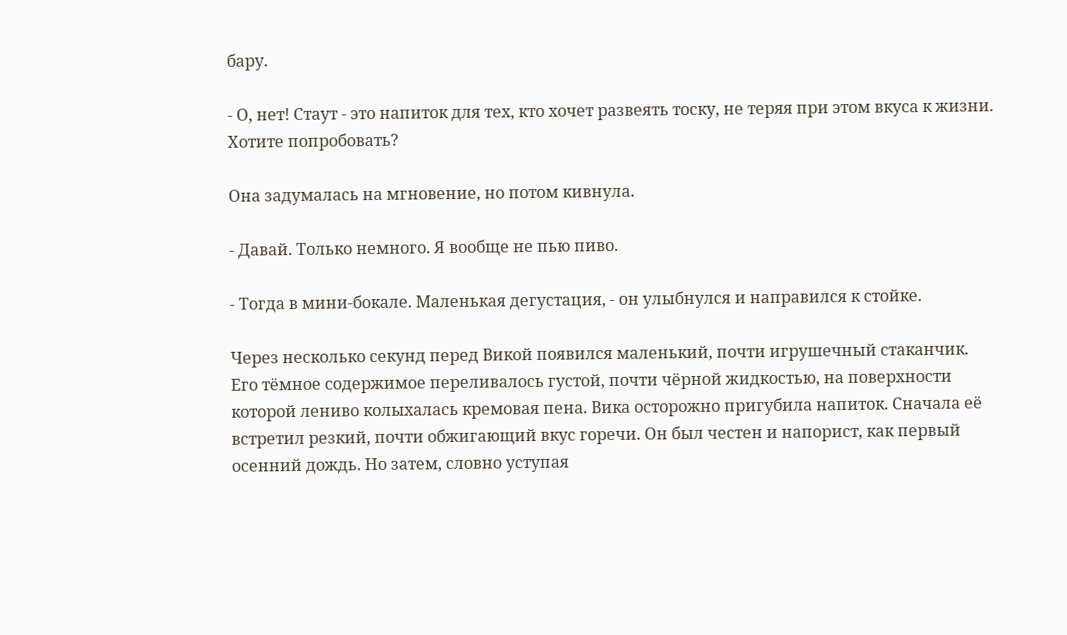бару.

- О, нет! Стаут - это напиток для тех, кто хочет развеять тоску, не теряя при этом вкуса к жизни. Хотите попробовать?

Она задумалась на мгновение, но потом кивнула.

- Давай. Только немного. Я вообще не пью пиво.

- Тогда в мини-бокале. Маленькая дегустация, - он улыбнулся и направился к стойке.

Через несколько секунд перед Викой появился маленький, почти игрушечный стаканчик. Его тёмное содержимое переливалось густой, почти чёрной жидкостью, на поверхности которой лениво колыхалась кремовая пена. Вика осторожно пригубила напиток. Сначала её встретил резкий, почти обжигающий вкус горечи. Он был честен и напорист, как первый осенний дождь. Но затем, словно уступая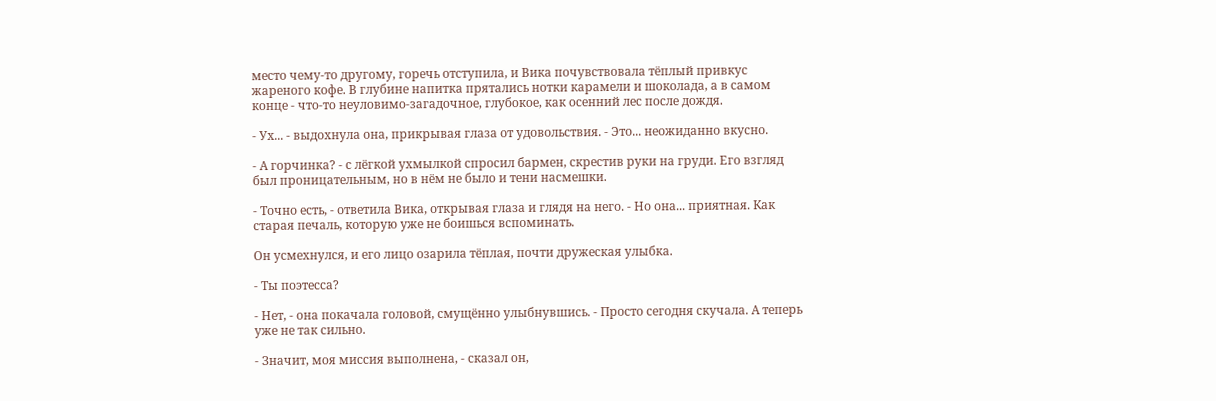место чему-то другому, горечь отступила, и Вика почувствовала тёплый привкус жареного кофе. В глубине напитка прятались нотки карамели и шоколада, а в самом конце - что-то неуловимо-загадочное, глубокое, как осенний лес после дождя.

- Ух... - выдохнула она, прикрывая глаза от удовольствия. - Это... неожиданно вкусно.

- А горчинка? - с лёгкой ухмылкой спросил бармен, скрестив руки на груди. Его взгляд был проницательным, но в нём не было и тени насмешки.

- Точно есть, - ответила Вика, открывая глаза и глядя на него. - Но она... приятная. Как старая печаль, которую уже не боишься вспоминать.

Он усмехнулся, и его лицо озарила тёплая, почти дружеская улыбка.

- Ты поэтесса?

- Нет, - она покачала головой, смущённо улыбнувшись. - Просто сегодня скучала. А теперь уже не так сильно.

- Значит, моя миссия выполнена, - сказал он,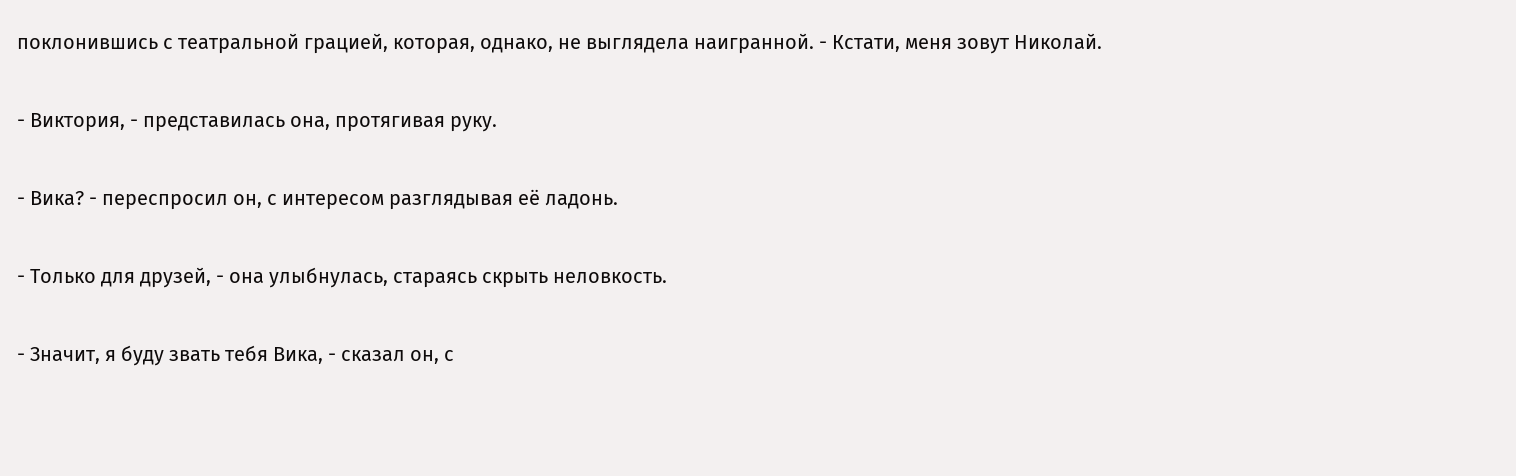поклонившись с театральной грацией, которая, однако, не выглядела наигранной. - Кстати, меня зовут Николай.

- Виктория, - представилась она, протягивая руку.

- Вика? - переспросил он, с интересом разглядывая её ладонь.

- Только для друзей, - она улыбнулась, стараясь скрыть неловкость.

- Значит, я буду звать тебя Вика, - сказал он, с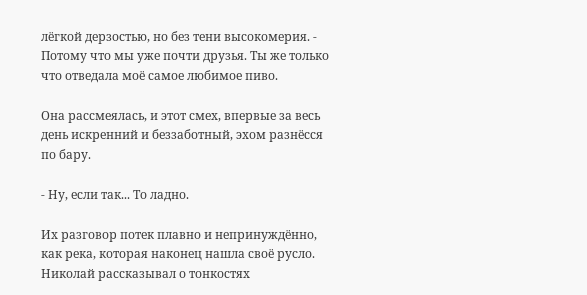лёгкой дерзостью, но без тени высокомерия. - Потому что мы уже почти друзья. Ты же только что отведала моё самое любимое пиво.

Она рассмеялась, и этот смех, впервые за весь день искренний и беззаботный, эхом разнёсся по бару.

- Ну, если так... То ладно.

Их разговор потек плавно и непринуждённо, как река, которая наконец нашла своё русло. Николай рассказывал о тонкостях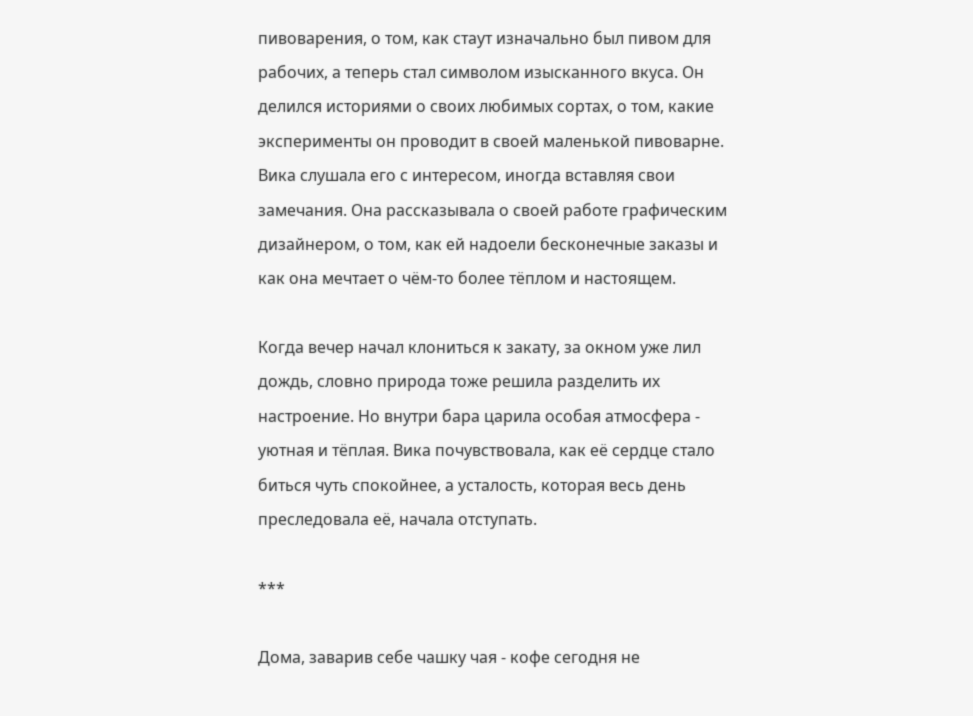пивоварения, о том, как стаут изначально был пивом для рабочих, а теперь стал символом изысканного вкуса. Он делился историями о своих любимых сортах, о том, какие эксперименты он проводит в своей маленькой пивоварне. Вика слушала его с интересом, иногда вставляя свои замечания. Она рассказывала о своей работе графическим дизайнером, о том, как ей надоели бесконечные заказы и как она мечтает о чём-то более тёплом и настоящем.

Когда вечер начал клониться к закату, за окном уже лил дождь, словно природа тоже решила разделить их настроение. Но внутри бара царила особая атмосфера - уютная и тёплая. Вика почувствовала, как её сердце стало биться чуть спокойнее, а усталость, которая весь день преследовала её, начала отступать.

***

Дома, заварив себе чашку чая - кофе сегодня не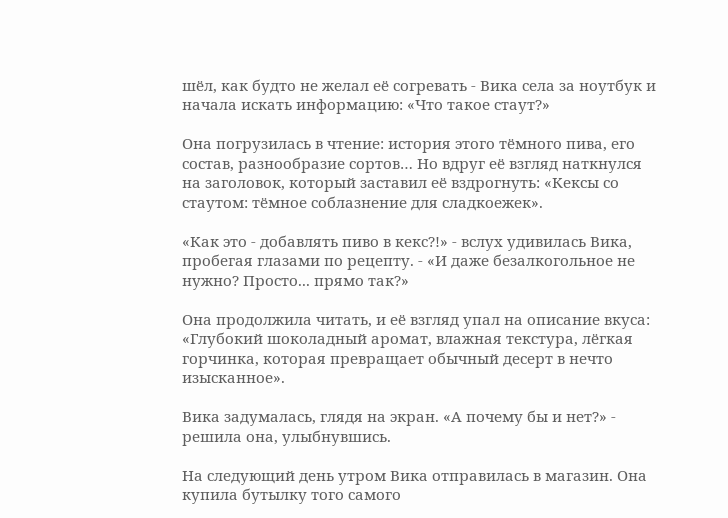шёл, как будто не желал её согревать - Вика села за ноутбук и начала искать информацию: «Что такое стаут?»

Она погрузилась в чтение: история этого тёмного пива, его состав, разнообразие сортов… Но вдруг её взгляд наткнулся на заголовок, который заставил её вздрогнуть: «Кексы со стаутом: тёмное соблазнение для сладкоежек».

«Как это - добавлять пиво в кекс?!» - вслух удивилась Вика, пробегая глазами по рецепту. - «И даже безалкогольное не нужно? Просто... прямо так?»

Она продолжила читать, и её взгляд упал на описание вкуса: «Глубокий шоколадный аромат, влажная текстура, лёгкая горчинка, которая превращает обычный десерт в нечто изысканное».

Вика задумалась, глядя на экран. «А почему бы и нет?» - решила она, улыбнувшись.

На следующий день утром Вика отправилась в магазин. Она купила бутылку того самого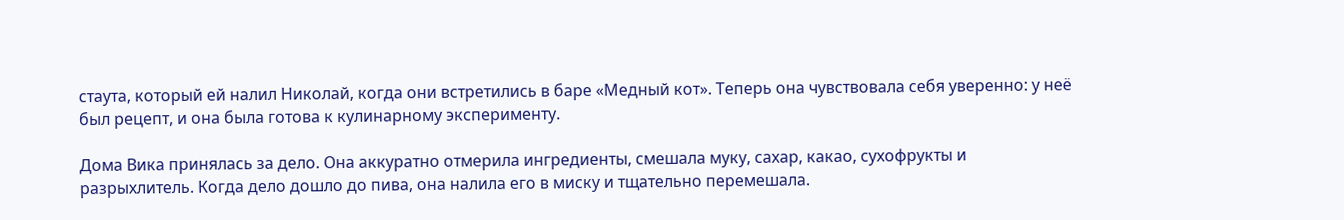стаута, который ей налил Николай, когда они встретились в баре «Медный кот». Теперь она чувствовала себя уверенно: у неё был рецепт, и она была готова к кулинарному эксперименту.

Дома Вика принялась за дело. Она аккуратно отмерила ингредиенты, смешала муку, сахар, какао, сухофрукты и разрыхлитель. Когда дело дошло до пива, она налила его в миску и тщательно перемешала.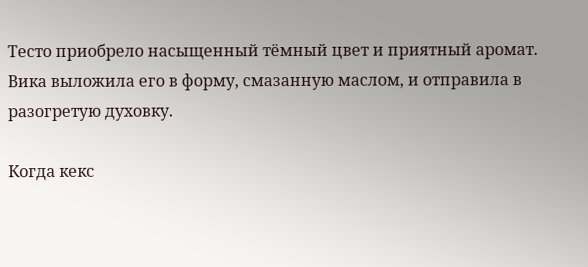Тесто приобрело насыщенный тёмный цвет и приятный аромат. Вика выложила его в форму, смазанную маслом, и отправила в разогретую духовку.

Когда кекс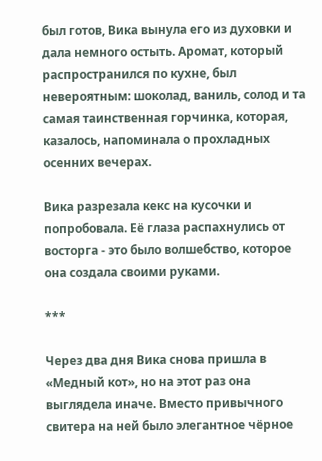был готов, Вика вынула его из духовки и дала немного остыть. Аромат, который распространился по кухне, был невероятным: шоколад, ваниль, солод и та самая таинственная горчинка, которая, казалось, напоминала о прохладных осенних вечерах.

Вика разрезала кекс на кусочки и попробовала. Её глаза распахнулись от восторга - это было волшебство, которое она создала своими руками.

***

Через два дня Вика снова пришла в «Медный кот», но на этот раз она выглядела иначе. Вместо привычного свитера на ней было элегантное чёрное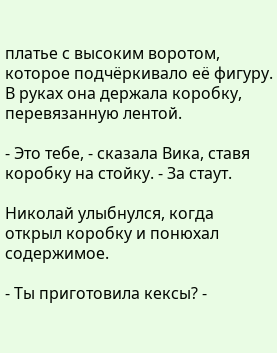платье с высоким воротом, которое подчёркивало её фигуру. В руках она держала коробку, перевязанную лентой.

- Это тебе, - сказала Вика, ставя коробку на стойку. - За стаут.

Николай улыбнулся, когда открыл коробку и понюхал содержимое.

- Ты приготовила кексы? -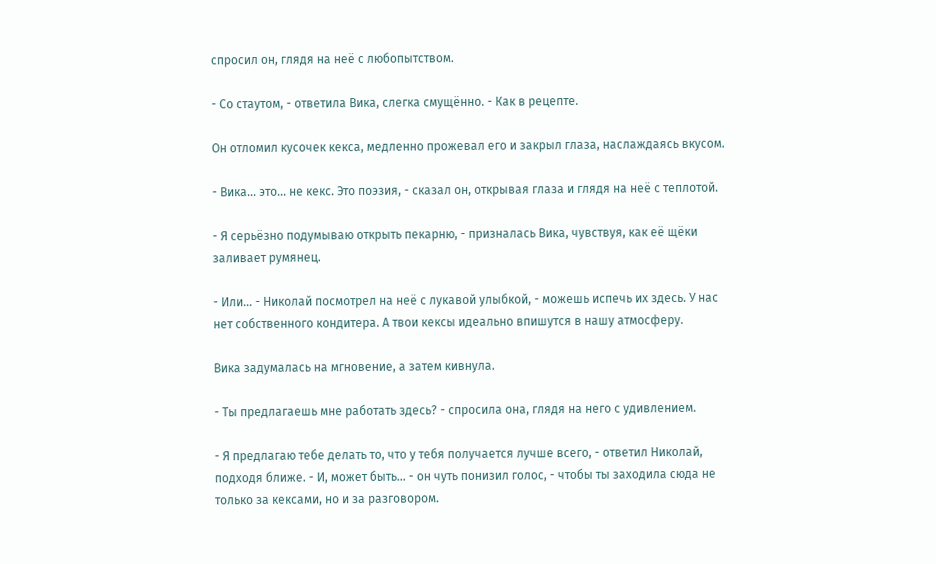спросил он, глядя на неё с любопытством.

- Со стаутом, - ответила Вика, слегка смущённо. - Как в рецепте.

Он отломил кусочек кекса, медленно прожевал его и закрыл глаза, наслаждаясь вкусом.

- Вика... это... не кекс. Это поэзия, - сказал он, открывая глаза и глядя на неё с теплотой.

- Я серьёзно подумываю открыть пекарню, - призналась Вика, чувствуя, как её щёки заливает румянец.

- Или... - Николай посмотрел на неё с лукавой улыбкой, - можешь испечь их здесь. У нас нет собственного кондитера. А твои кексы идеально впишутся в нашу атмосферу.

Вика задумалась на мгновение, а затем кивнула.

- Ты предлагаешь мне работать здесь? - спросила она, глядя на него с удивлением.

- Я предлагаю тебе делать то, что у тебя получается лучше всего, - ответил Николай, подходя ближе. - И, может быть... - он чуть понизил голос, - чтобы ты заходила сюда не только за кексами, но и за разговором.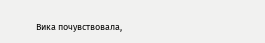Вика почувствовала,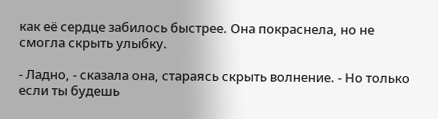как её сердце забилось быстрее. Она покраснела, но не смогла скрыть улыбку.

- Ладно, - сказала она, стараясь скрыть волнение. - Но только если ты будешь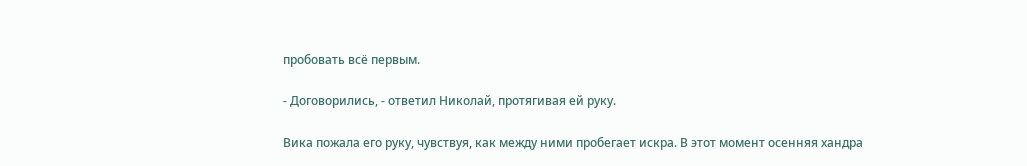пробовать всё первым.

- Договорились, - ответил Николай, протягивая ей руку.

Вика пожала его руку, чувствуя, как между ними пробегает искра. В этот момент осенняя хандра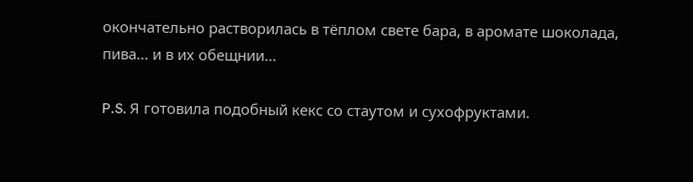окончательно растворилась в тёплом свете бара, в аромате шоколада, пива... и в их обещнии...

P.S. Я готовила подобный кекс со стаутом и сухофруктами.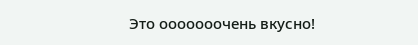Это ооооооочень вкусно!